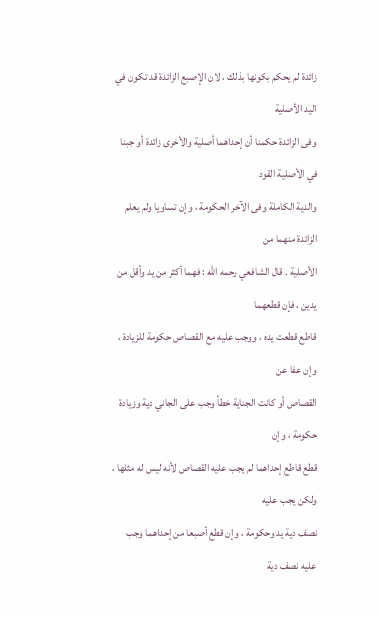زائدة لم يحكم بكونها بذلك ، لان الإصبع الزائدة قد تكون في اليد الأصلية
وفى الزائدة حكمنا أن إحداهما أصلية والأخرى زائدة أو جبنا في الأصلية القود
والدية الكاملة وفى الآخر الحكومة ، وإن تساويا ولم يعلم الزائدة منهما من
الأصلية . قال الشافعي رحمه الله : فهما أكثر من يد وأقل من يدين ، فإن قطعهما
قاطع قطعت يده ، ووجب عليه مع القصاص حكومة للزيادة ، وإن عفا عن
القصاص أو كانت الجناية خطأ وجب على الجاني دية وزيادة حكومة ، وإن
قطع قاطع إحداهما لم يجب عليه القصاص لأنه ليس له مثلها ، ولكن يجب عليه
نصف دية يد وحكومة ، وإن قطع أصبعا من إحداهما وجب عليه نصف دية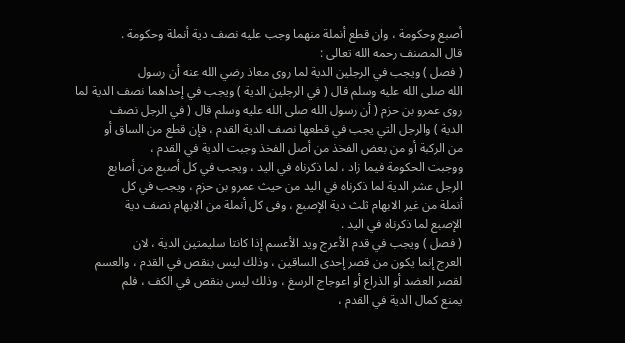أصبع وحكومة ، وان قطع أنملة منهما وجب عليه نصف دية أنملة وحكومة .
قال المصنف رحمه الله تعالى :
( فصل ) ويجب في الرجلين الدية لما روى معاذ رضي الله عنه أن رسول
الله صلى الله عليه وسلم قال ( في الرجلين الدية ) ويجب في إحداهما نصف الدية لما
روى عمرو بن حزم ( أن رسول الله صلى الله عليه وسلم قال ( في الرجل نصف
الدية ) والرجل التي يجب في قطعها نصف الدية القدم ، فإن قطع من الساق أو
من الركبة أو من بعض الفخذ من أصل الفخذ وجبت الدية في القدم ،
ووجبت الحكومة فيما زاد ، لما ذكرناه في اليد ، ويجب في كل أصبع من أصابع
الرجل عشر الدية لما ذكرناه في اليد من حيث عمرو بن حزم ، ويجب في كل
أنملة من غير الابهام ثلث دية الإصبع ، وفى كل أنملة من الابهام نصف دية
الإصبع لما ذكرناه في اليد .
( فصل ) ويجب في قدم الأعرج ويد الأعسم إذا كانتا سليمتين الدية ، لان
العرج إنما يكون من قصر إحدى الساقين ، وذلك ليس بنقص في القدم ، والعسم
لقصر العضد أو الذراع أو اعوجاج الرسغ ، وذلك ليس بنقص في الكف ، فلم
يمنع كمال الدية في القدم ،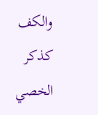والكف كذكر الخصي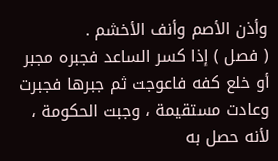وأذن الأصم وأنف الأخشم .
( فصل ) إذا كسر الساعد فجبره مجبر أو خلع كفه فاعوجت ثم جبرها فجبرت
وعادت مستقيمة ، وجبت الحكومة ، لأنه حصل به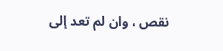نقص ، وان لم تعد إلى